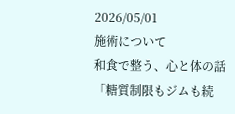2026/05/01
施術について
和食で整う、心と体の話
「糖質制限もジムも続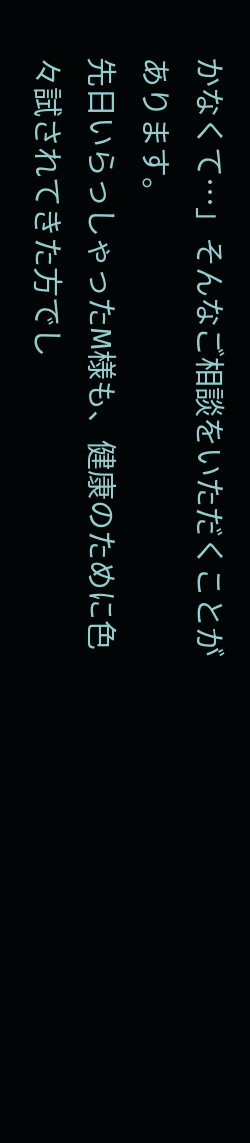かなくて…」そんなご相談をいただくことがあります。
先日いらっしゃったM様も、健康のために色々試されてきた方でし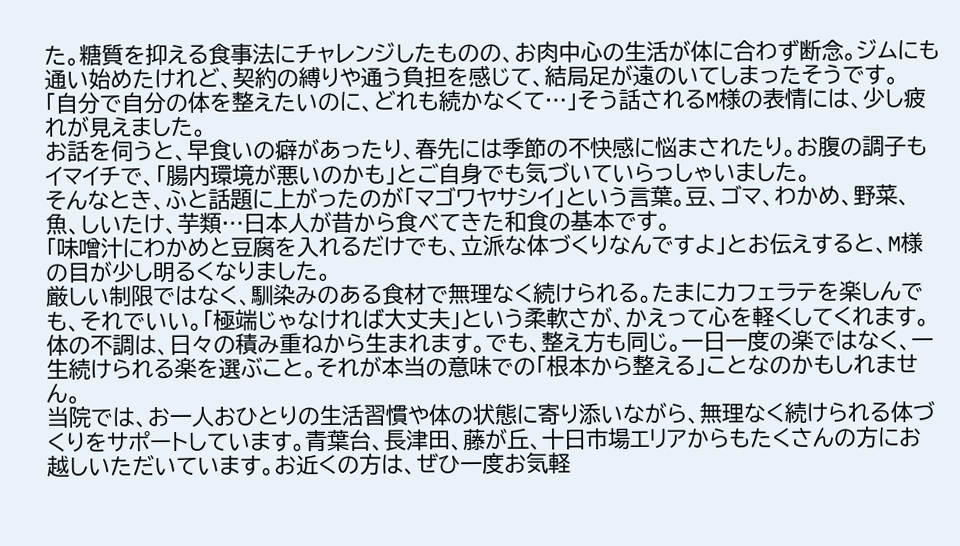た。糖質を抑える食事法にチャレンジしたものの、お肉中心の生活が体に合わず断念。ジムにも通い始めたけれど、契約の縛りや通う負担を感じて、結局足が遠のいてしまったそうです。
「自分で自分の体を整えたいのに、どれも続かなくて…」そう話されるM様の表情には、少し疲れが見えました。
お話を伺うと、早食いの癖があったり、春先には季節の不快感に悩まされたり。お腹の調子もイマイチで、「腸内環境が悪いのかも」とご自身でも気づいていらっしゃいました。
そんなとき、ふと話題に上がったのが「マゴワヤサシイ」という言葉。豆、ゴマ、わかめ、野菜、魚、しいたけ、芋類…日本人が昔から食べてきた和食の基本です。
「味噌汁にわかめと豆腐を入れるだけでも、立派な体づくりなんですよ」とお伝えすると、M様の目が少し明るくなりました。
厳しい制限ではなく、馴染みのある食材で無理なく続けられる。たまにカフェラテを楽しんでも、それでいい。「極端じゃなければ大丈夫」という柔軟さが、かえって心を軽くしてくれます。
体の不調は、日々の積み重ねから生まれます。でも、整え方も同じ。一日一度の楽ではなく、一生続けられる楽を選ぶこと。それが本当の意味での「根本から整える」ことなのかもしれません。
当院では、お一人おひとりの生活習慣や体の状態に寄り添いながら、無理なく続けられる体づくりをサポートしています。青葉台、長津田、藤が丘、十日市場エリアからもたくさんの方にお越しいただいています。お近くの方は、ぜひ一度お気軽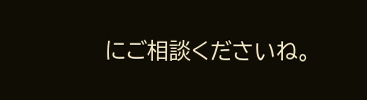にご相談くださいね。